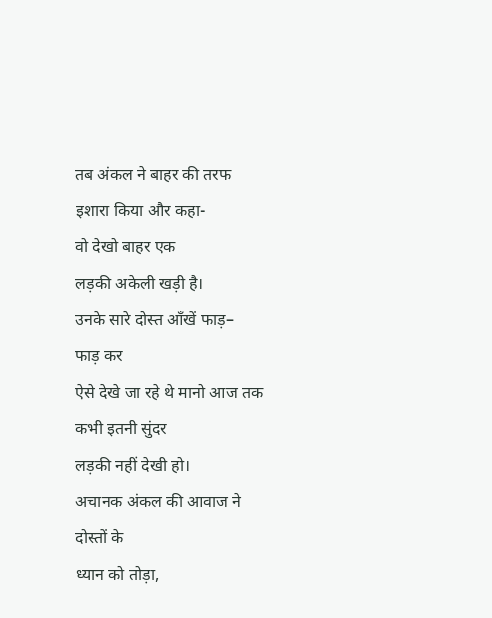तब अंकल ने बाहर की तरफ
इशारा किया और कहा-
वो देखो बाहर एक
लड़की अकेली खड़ी है।
उनके सारे दोस्त आँखें फाड़–
फाड़ कर
ऐसे देखे जा रहे थे मानो आज तक
कभी इतनी सुंदर
लड़की नहीं देखी हो।
अचानक अंकल की आवाज ने
दोस्तों के
ध्यान को तोड़ा,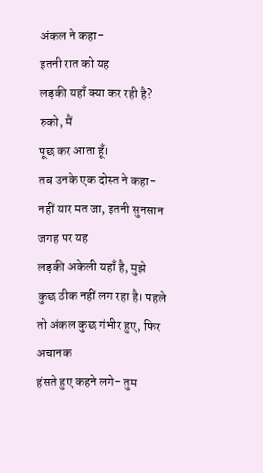अंकल ने कहा-
इतनी रात को यह
लड़की यहाँ क्या कर रही है?
रुको, मैं
पूछ कर आता हूँ।
तब उनके एक दोस्त ने कहा-
नहीं यार मत जा, इतनी सुनसान
जगह पर यह
लड़की अकेली यहाँ है, मुझे
कुछ ठीक नहीं लग रहा है। पहले
तो अंकल कुछ गंभीर हुए, फिर
अचानक
हंसते हुए कहने लगे- तुम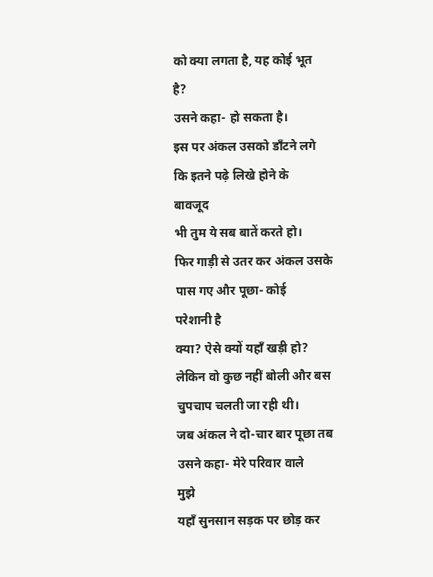को क्या लगता है, यह कोई भूत
है?
उसने कहा- हो सकता है।
इस पर अंकल उसको डाँटने लगे
कि इतने पढ़े लिखे होने के
बावजूद
भी तुम ये सब बातें करते हो।
फिर गाड़ी से उतर कर अंकल उसके
पास गए और पूछा- कोई
परेशानी है
क्या? ऐसे क्यों यहाँ खड़ी हो?
लेकिन वो कुछ नहीं बोली और बस
चुपचाप चलती जा रही थी।
जब अंकल ने दो-चार बार पूछा तब
उसने कहा- मेरे परिवार वाले
मुझे
यहाँ सुनसान सड़क पर छोड़ कर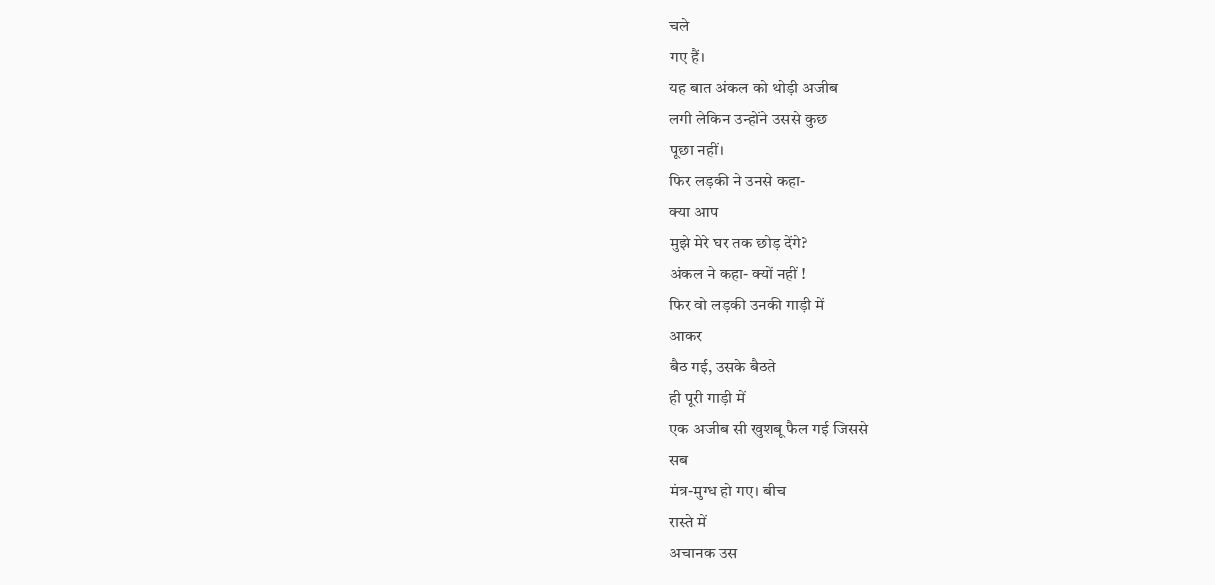चले
गए हैं।
यह बात अंकल को थोड़ी अजीब
लगी लेकिन उन्होंने उससे कुछ
पूछा नहीं।
फिर लड़की ने उनसे कहा-
क्या आप
मुझे मेरे घर तक छोड़ देंगे?
अंकल ने कहा- क्यों नहीं !
फिर वो लड़की उनकी गाड़ी में
आकर
बैठ गई, उसके बैठते
ही पूरी गाड़ी में
एक अजीब सी खुशबू फैल गई जिससे
सब
मंत्र-मुग्ध हो गए। बीच
रास्ते में
अचानक उस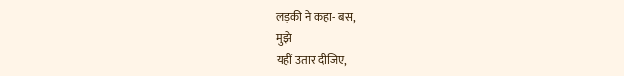लड़की ने कहा- बस,
मुझे
यहीं उतार दीजिए,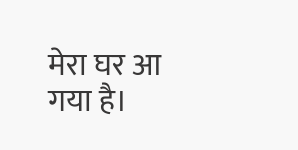मेरा घर आ
गया है।